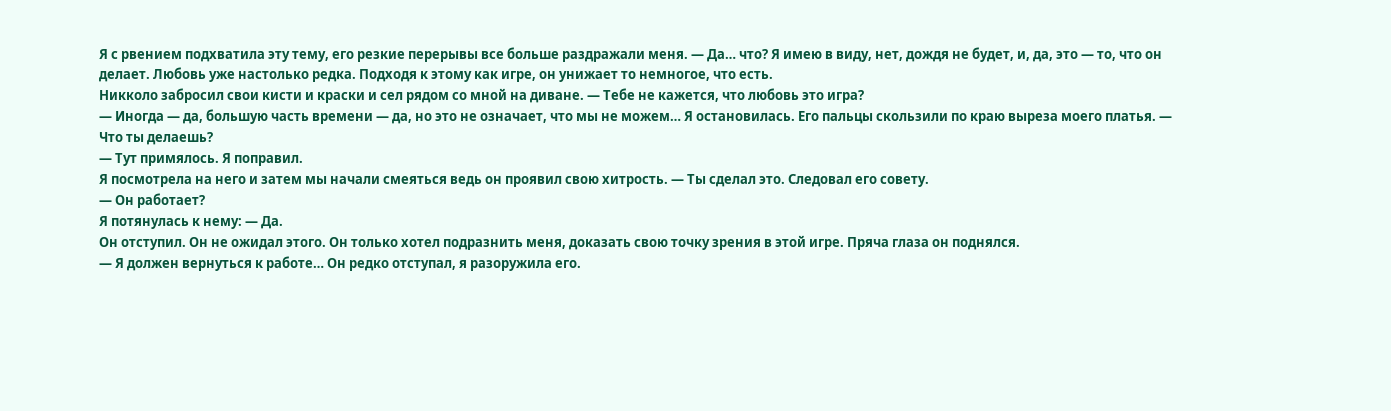Я с рвением подхватила эту тему, его резкие перерывы все больше раздражали меня. — Да… что? Я имею в виду, нет, дождя не будет, и, да, это — то, что он делает. Любовь уже настолько редка. Подходя к этому как игре, он унижает то немногое, что есть.
Никколо забросил свои кисти и краски и сел рядом со мной на диване. — Тебе не кажется, что любовь это игра?
— Иногда — да, большую часть времени — да, но это не означает, что мы не можем… Я остановилась. Его пальцы скользили по краю выреза моего платья. — Что ты делаешь?
— Тут примялось. Я поправил.
Я посмотрела на него и затем мы начали смеяться ведь он проявил свою хитрость. — Ты сделал это. Следовал его совету.
— Он работает?
Я потянулась к нему: — Да.
Он отступил. Он не ожидал этого. Он только хотел подразнить меня, доказать свою точку зрения в этой игре. Пряча глаза он поднялся.
— Я должен вернуться к работе… Он редко отступал, я разоружила его.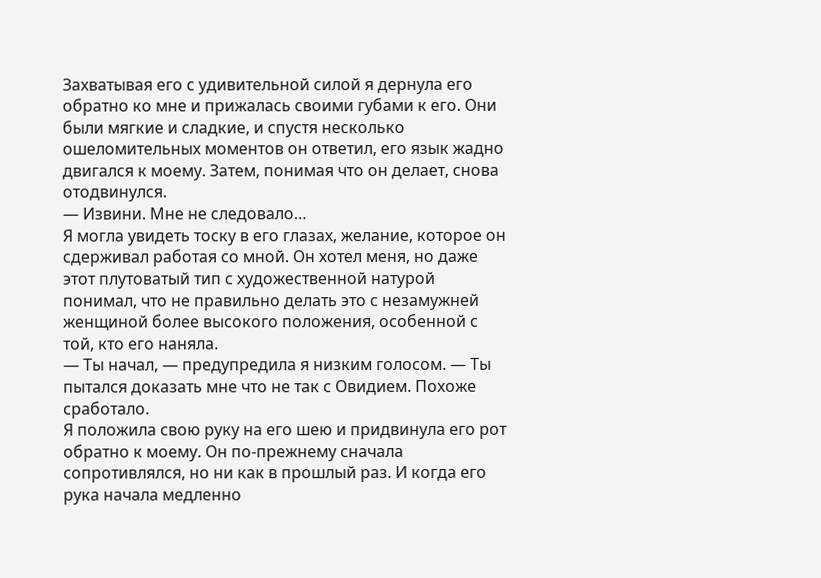Захватывая его с удивительной силой я дернула его обратно ко мне и прижалась своими губами к его. Они были мягкие и сладкие, и спустя несколько ошеломительных моментов он ответил, его язык жадно двигался к моему. Затем, понимая что он делает, снова отодвинулся.
— Извини. Мне не следовало…
Я могла увидеть тоску в его глазах, желание, которое он сдерживал работая со мной. Он хотел меня, но даже этот плутоватый тип с художественной натурой понимал, что не правильно делать это с незамужней женщиной более высокого положения, особенной с той, кто его наняла.
— Ты начал, — предупредила я низким голосом. — Ты пытался доказать мне что не так с Овидием. Похоже сработало.
Я положила свою руку на его шею и придвинула его рот обратно к моему. Он по-прежнему сначала сопротивлялся, но ни как в прошлый раз. И когда его рука начала медленно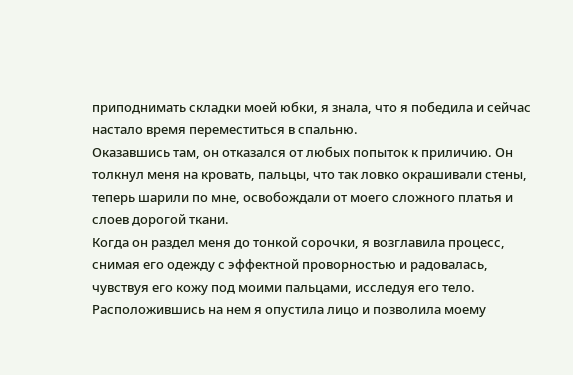приподнимать складки моей юбки, я знала, что я победила и сейчас настало время переместиться в спальню.
Оказавшись там, он отказался от любых попыток к приличию. Он толкнул меня на кровать, пальцы, что так ловко окрашивали стены, теперь шарили по мне, освобождали от моего сложного платья и слоев дорогой ткани.
Когда он раздел меня до тонкой сорочки, я возглавила процесс, снимая его одежду с эффектной проворностью и радовалась, чувствуя его кожу под моими пальцами, исследуя его тело. Расположившись на нем я опустила лицо и позволила моему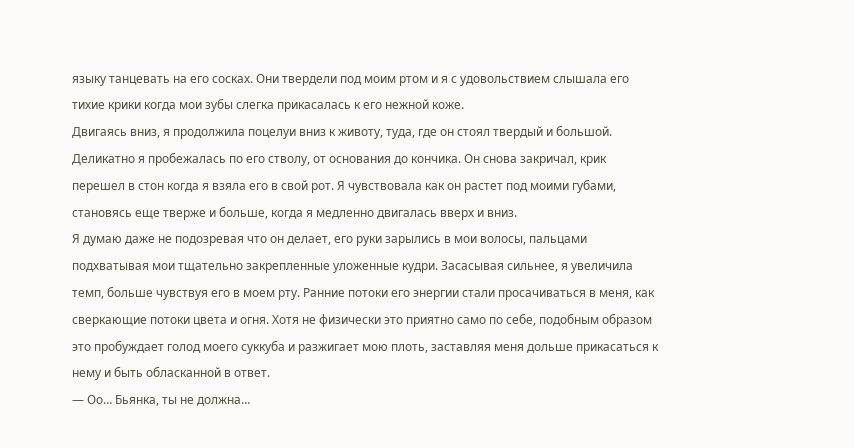языку танцевать на его сосках. Они твердели под моим ртом и я с удовольствием слышала его тихие крики когда мои зубы слегка прикасалась к его нежной коже.
Двигаясь вниз, я продолжила поцелуи вниз к животу, туда, где он стоял твердый и большой. Деликатно я пробежалась по его стволу, от основания до кончика. Он снова закричал, крик перешел в стон когда я взяла его в свой рот. Я чувствовала как он растет под моими губами, становясь еще тверже и больше, когда я медленно двигалась вверх и вниз.
Я думаю даже не подозревая что он делает, его руки зарылись в мои волосы, пальцами подхватывая мои тщательно закрепленные уложенные кудри. Засасывая сильнее, я увеличила темп, больше чувствуя его в моем рту. Ранние потоки его энергии стали просачиваться в меня, как сверкающие потоки цвета и огня. Хотя не физически это приятно само по себе, подобным образом это пробуждает голод моего суккуба и разжигает мою плоть, заставляя меня дольше прикасаться к нему и быть обласканной в ответ.
— Оо… Бьянка, ты не должна…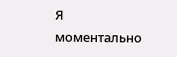Я моментально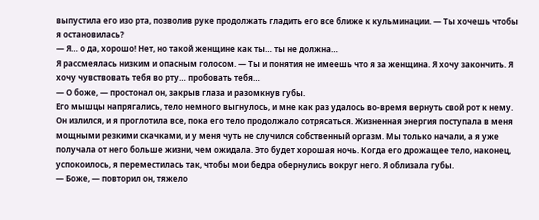выпустила его изо рта, позволив руке продолжать гладить его все ближе к кульминации. — Ты хочешь чтобы я остановилась?
— Я… о да, хорошо! Нет, но такой женщине как ты… ты не должна…
Я рассмеялась низким и опасным голосом. — Ты и понятия не имеешь что я за женщина. Я хочу закончить. Я хочу чувствовать тебя во рту… пробовать тебя…
— О боже, — простонал он, закрыв глаза и разомкнув губы.
Его мышцы напрягались, тело немного выгнулось, и мне как раз удалось во-время вернуть свой рот к нему. Он излился, и я проглотила все, пока его тело продолжало сотрясаться. Жизненная энергия поступала в меня мощными резкими скачками, и у меня чуть не случился собственный оргазм. Мы только начали, а я уже получала от него больше жизни, чем ожидала. Это будет хорошая ночь. Когда его дрожащее тело, наконец, успокоилось, я переместилась так, чтобы мои бедра обернулись вокруг него. Я облизала губы.
— Боже, — повторил он, тяжело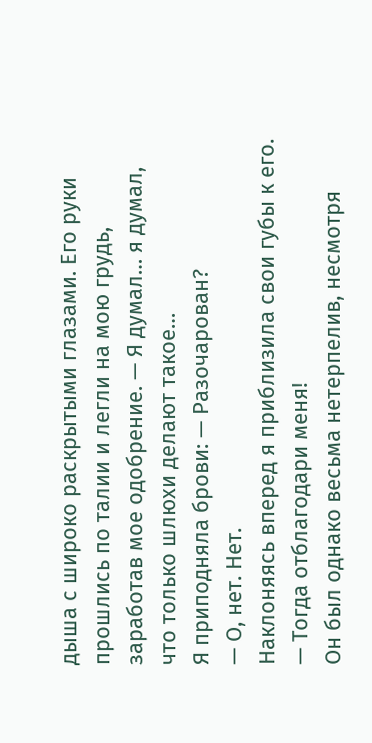дыша с широко раскрытыми глазами. Его руки прошлись по талии и легли на мою грудь, заработав мое одобрение. — Я думал… я думал, что только шлюхи делают такое…
Я приподняла брови: — Разочарован?
— О, нет. Нет.
Наклоняясь вперед я приблизила свои губы к его. — Тогда отблагодари меня!
Он был однако весьма нетерпелив, несмотря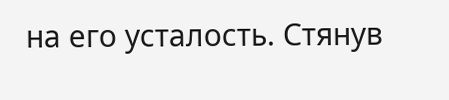на его усталость. Стянув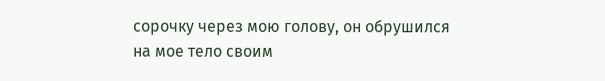сорочку через мою голову, он обрушился на мое тело своим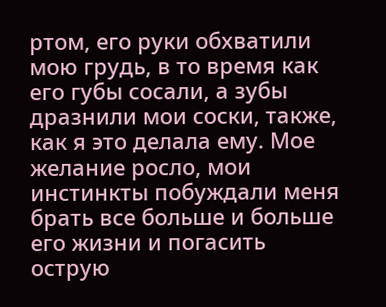ртом, его руки обхватили мою грудь, в то время как его губы сосали, а зубы дразнили мои соски, также, как я это делала ему. Мое желание росло, мои инстинкты побуждали меня брать все больше и больше его жизни и погасить острую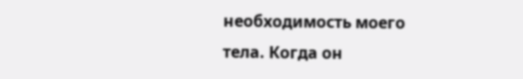необходимость моего тела. Когда он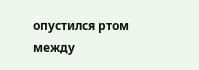опустился ртом между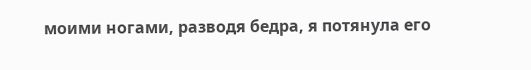моими ногами, разводя бедра, я потянула его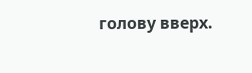голову вверх.